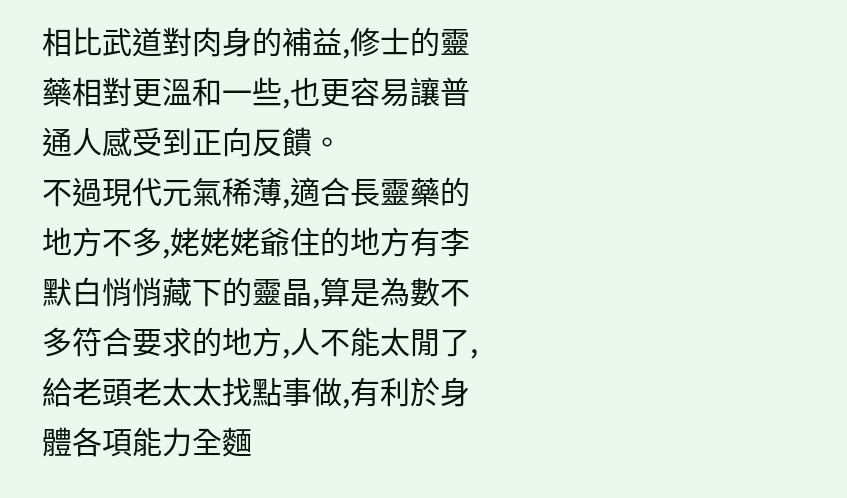相比武道對肉身的補益,修士的靈藥相對更溫和一些,也更容易讓普通人感受到正向反饋。
不過現代元氣稀薄,適合長靈藥的地方不多,姥姥姥爺住的地方有李默白悄悄藏下的靈晶,算是為數不多符合要求的地方,人不能太閒了,給老頭老太太找點事做,有利於身體各項能力全麵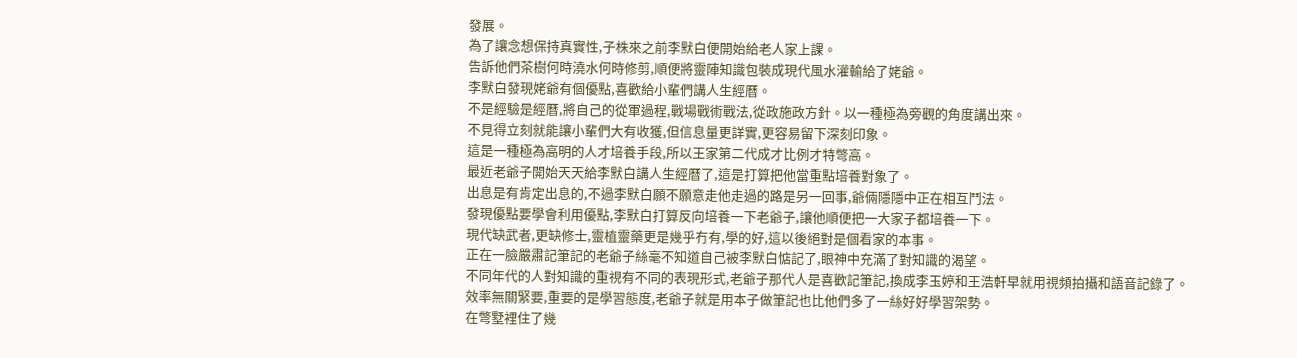發展。
為了讓念想保持真實性,子株來之前李默白便開始給老人家上課。
告訴他們茶樹何時澆水何時修剪,順便將靈陣知識包裝成現代風水灌輸給了姥爺。
李默白發現姥爺有個優點,喜歡給小輩們講人生經曆。
不是經驗是經曆,將自己的從軍過程,戰場戰術戰法,從政施政方針。以一種極為旁觀的角度講出來。
不見得立刻就能讓小輩們大有收獲,但信息量更詳實,更容易留下深刻印象。
這是一種極為高明的人才培養手段,所以王家第二代成才比例才特彆高。
最近老爺子開始天天給李默白講人生經曆了,這是打算把他當重點培養對象了。
出息是有肯定出息的,不過李默白願不願意走他走過的路是另一回事,爺倆隱隱中正在相互鬥法。
發現優點要學會利用優點,李默白打算反向培養一下老爺子,讓他順便把一大家子都培養一下。
現代缺武者,更缺修士,靈植靈藥更是幾乎冇有,學的好,這以後絕對是個看家的本事。
正在一臉嚴肅記筆記的老爺子絲毫不知道自己被李默白惦記了,眼神中充滿了對知識的渴望。
不同年代的人對知識的重視有不同的表現形式,老爺子那代人是喜歡記筆記,換成李玉婷和王浩軒早就用視頻拍攝和語音記錄了。
效率無關緊要,重要的是學習態度,老爺子就是用本子做筆記也比他們多了一絲好好學習架勢。
在彆墅裡住了幾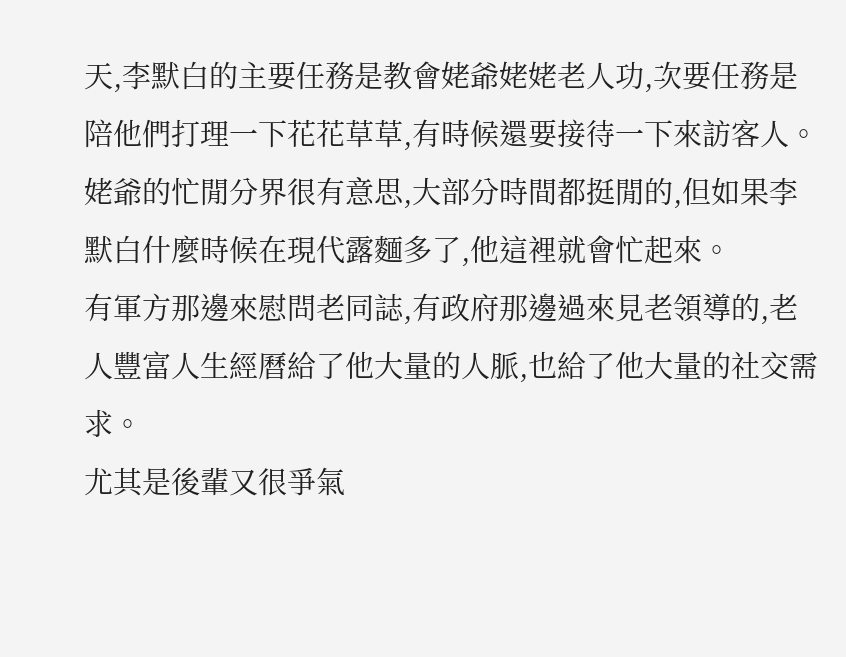天,李默白的主要任務是教會姥爺姥姥老人功,次要任務是陪他們打理一下花花草草,有時候還要接待一下來訪客人。
姥爺的忙閒分界很有意思,大部分時間都挺閒的,但如果李默白什麼時候在現代露麵多了,他這裡就會忙起來。
有軍方那邊來慰問老同誌,有政府那邊過來見老領導的,老人豐富人生經曆給了他大量的人脈,也給了他大量的社交需求。
尤其是後輩又很爭氣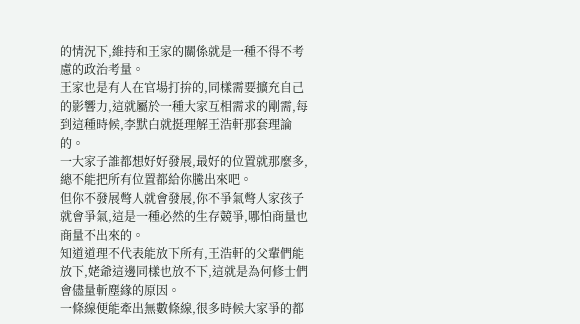的情況下,維持和王家的關係就是一種不得不考慮的政治考量。
王家也是有人在官場打拚的,同樣需要擴充自己的影響力,這就屬於一種大家互相需求的剛需,每到這種時候,李默白就挺理解王浩軒那套理論的。
一大家子誰都想好好發展,最好的位置就那麼多,總不能把所有位置都給你騰出來吧。
但你不發展彆人就會發展,你不爭氣彆人家孩子就會爭氣,這是一種必然的生存競爭,哪怕商量也商量不出來的。
知道道理不代表能放下所有,王浩軒的父輩們能放下,姥爺這邊同樣也放不下,這就是為何修士們會儘量斬塵緣的原因。
一條線便能牽出無數條線,很多時候大家爭的都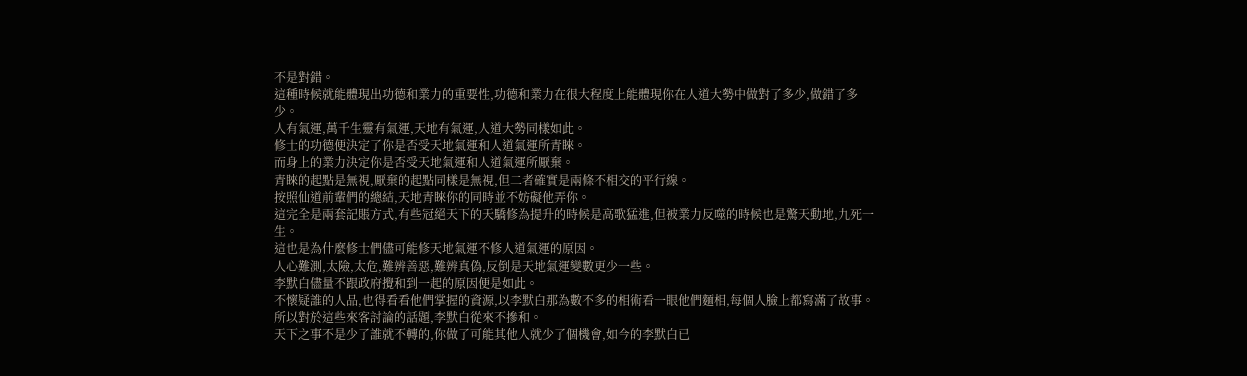不是對錯。
這種時候就能體現出功德和業力的重要性,功德和業力在很大程度上能體現你在人道大勢中做對了多少,做錯了多少。
人有氣運,萬千生靈有氣運,天地有氣運,人道大勢同樣如此。
修士的功德便決定了你是否受天地氣運和人道氣運所青睞。
而身上的業力決定你是否受天地氣運和人道氣運所厭棄。
青睞的起點是無視,厭棄的起點同樣是無視,但二者確實是兩條不相交的平行線。
按照仙道前輩們的總結,天地青睞你的同時並不妨礙他弄你。
這完全是兩套記賬方式,有些冠絕天下的天驕修為提升的時候是高歌猛進,但被業力反噬的時候也是驚天動地,九死一生。
這也是為什麼修士們儘可能修天地氣運不修人道氣運的原因。
人心難測,太險,太危,難辨善惡,難辨真偽,反倒是天地氣運變數更少一些。
李默白儘量不跟政府攪和到一起的原因便是如此。
不懷疑誰的人品,也得看看他們掌握的資源,以李默白那為數不多的相術看一眼他們麵相,每個人臉上都寫滿了故事。
所以對於這些來客討論的話題,李默白從來不摻和。
天下之事不是少了誰就不轉的,你做了可能其他人就少了個機會,如今的李默白已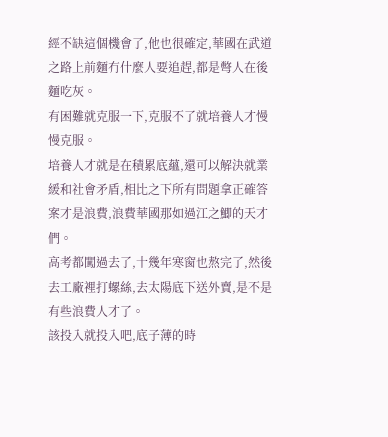經不缺這個機會了,他也很確定,華國在武道之路上前麵冇什麼人要追趕,都是彆人在後麵吃灰。
有困難就克服一下,克服不了就培養人才慢慢克服。
培養人才就是在積累底蘊,還可以解決就業緩和社會矛盾,相比之下所有問題拿正確答案才是浪費,浪費華國那如過江之鯽的天才們。
高考都闖過去了,十幾年寒窗也熬完了,然後去工廠裡打螺絲,去太陽底下送外賣,是不是有些浪費人才了。
該投入就投入吧,底子薄的時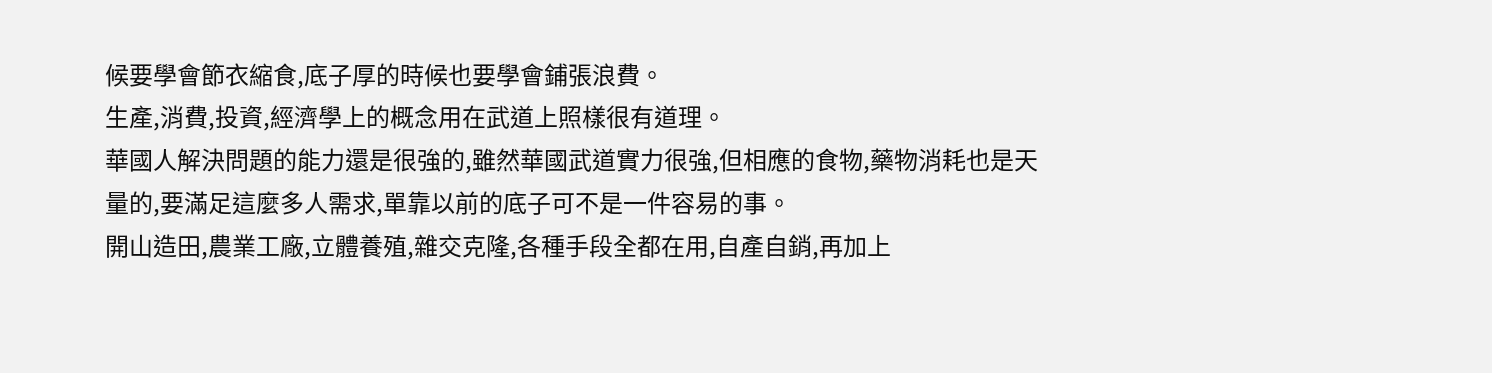候要學會節衣縮食,底子厚的時候也要學會鋪張浪費。
生產,消費,投資,經濟學上的概念用在武道上照樣很有道理。
華國人解決問題的能力還是很強的,雖然華國武道實力很強,但相應的食物,藥物消耗也是天量的,要滿足這麼多人需求,單靠以前的底子可不是一件容易的事。
開山造田,農業工廠,立體養殖,雜交克隆,各種手段全都在用,自產自銷,再加上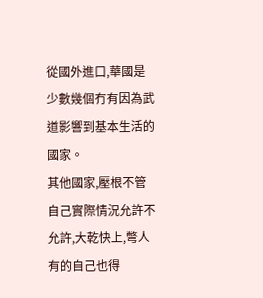從國外進口,華國是少數幾個冇有因為武道影響到基本生活的國家。
其他國家,壓根不管自己實際情況允許不允許,大乾快上,彆人有的自己也得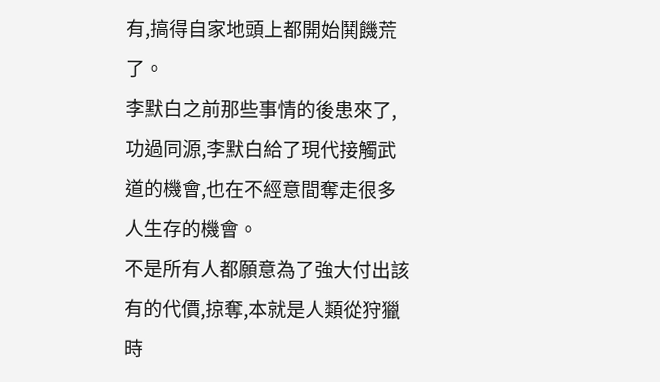有,搞得自家地頭上都開始鬨饑荒了。
李默白之前那些事情的後患來了,功過同源,李默白給了現代接觸武道的機會,也在不經意間奪走很多人生存的機會。
不是所有人都願意為了強大付出該有的代價,掠奪,本就是人類從狩獵時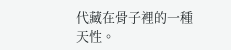代藏在骨子裡的一種天性。